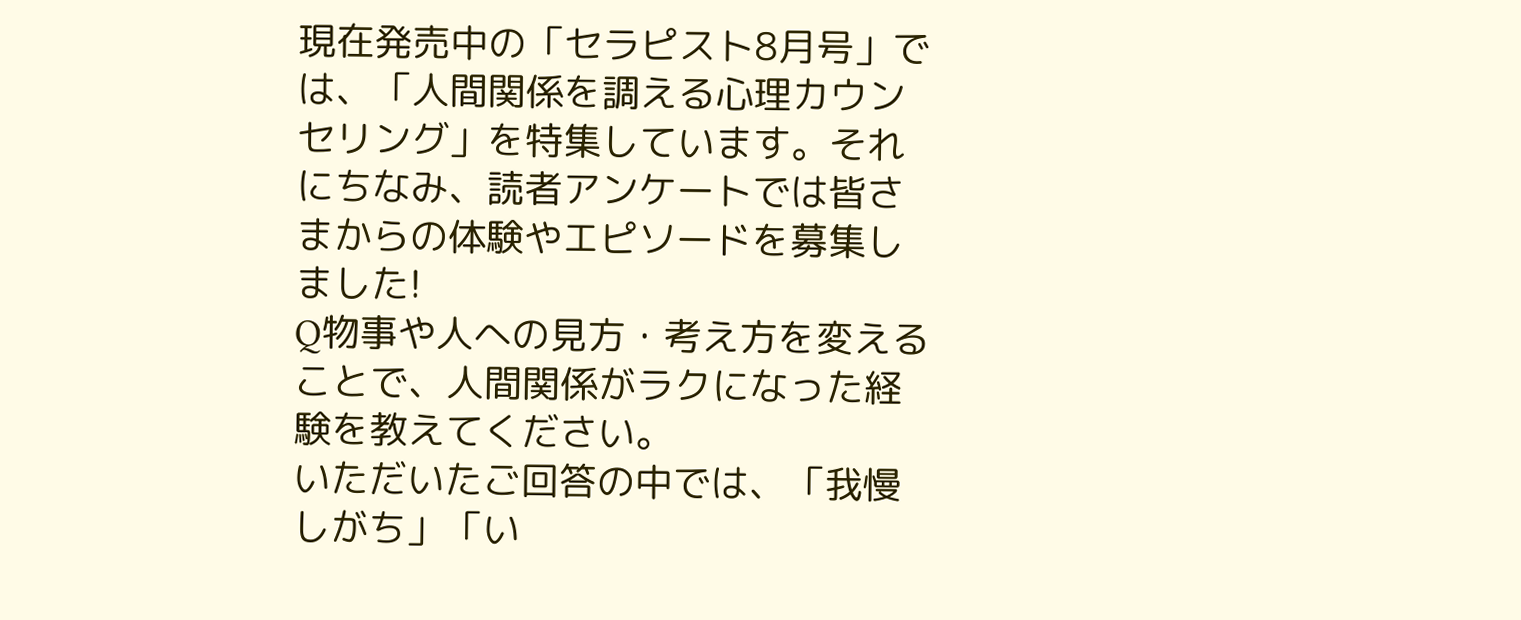現在発売中の「セラピスト8月号」では、「人間関係を調える心理カウンセリング」を特集しています。それにちなみ、読者アンケートでは皆さまからの体験やエピソードを募集しました!
Q物事や人への見方・考え方を変えることで、人間関係がラクになった経験を教えてください。
いただいたご回答の中では、「我慢しがち」「い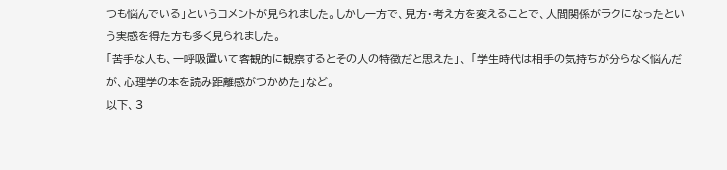つも悩んでいる」というコメントが見られました。しかし一方で、見方・考え方を変えることで、人間関係がラクになったという実感を得た方も多く見られました。
「苦手な人も、一呼吸置いて客観的に観察するとその人の特徴だと思えた」、 「学生時代は相手の気持ちが分らなく悩んだが、心理学の本を読み距離感がつかめた」など。
以下、3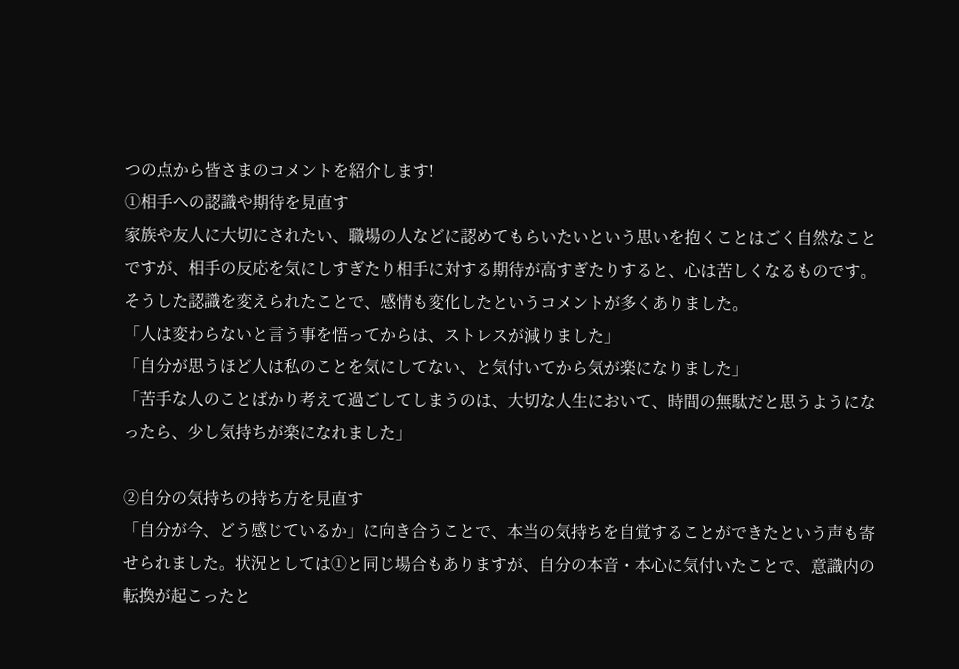つの点から皆さまのコメントを紹介します!
①相手への認識や期待を見直す
家族や友人に大切にされたい、職場の人などに認めてもらいたいという思いを抱くことはごく自然なことですが、相手の反応を気にしすぎたり相手に対する期待が高すぎたりすると、心は苦しくなるものです。そうした認識を変えられたことで、感情も変化したというコメントが多くありました。
「人は変わらないと言う事を悟ってからは、ストレスが減りました」
「自分が思うほど人は私のことを気にしてない、と気付いてから気が楽になりました」
「苦手な人のことばかり考えて過ごしてしまうのは、大切な人生において、時間の無駄だと思うようになったら、少し気持ちが楽になれました」

②自分の気持ちの持ち方を見直す
「自分が今、どう感じているか」に向き合うことで、本当の気持ちを自覚することができたという声も寄せられました。状況としては①と同じ場合もありますが、自分の本音・本心に気付いたことで、意識内の転換が起こったと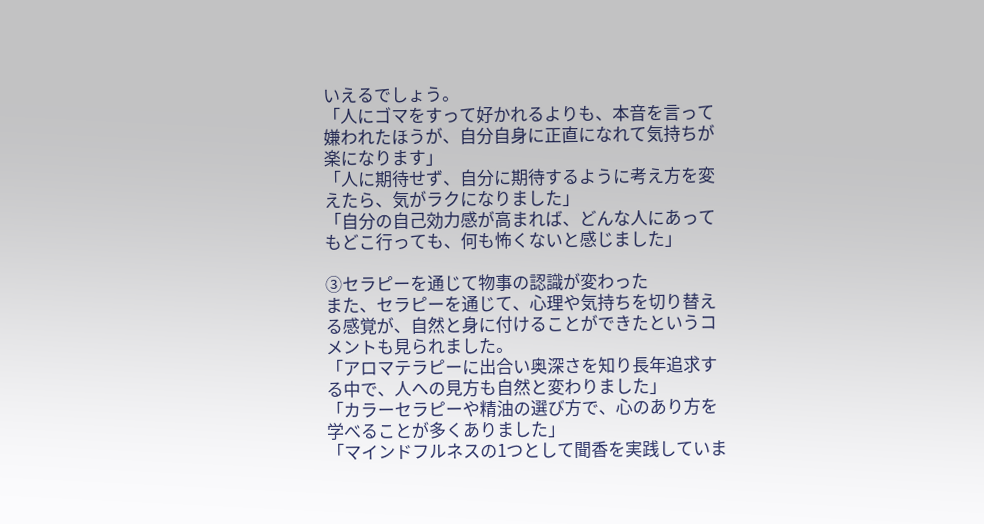いえるでしょう。
「人にゴマをすって好かれるよりも、本音を言って嫌われたほうが、自分自身に正直になれて気持ちが楽になります」
「人に期待せず、自分に期待するように考え方を変えたら、気がラクになりました」
「自分の自己効力感が高まれば、どんな人にあってもどこ行っても、何も怖くないと感じました」

③セラピーを通じて物事の認識が変わった
また、セラピーを通じて、心理や気持ちを切り替える感覚が、自然と身に付けることができたというコメントも見られました。
「アロマテラピーに出合い奥深さを知り長年追求する中で、人への見方も自然と変わりました」
「カラーセラピーや精油の選び方で、心のあり方を学べることが多くありました」
「マインドフルネスの1つとして聞香を実践していま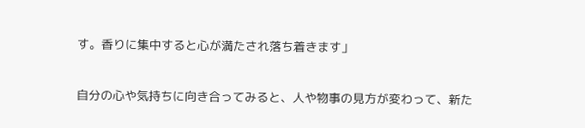す。香りに集中すると心が満たされ落ち着きます」

自分の心や気持ちに向き合ってみると、人や物事の見方が変わって、新た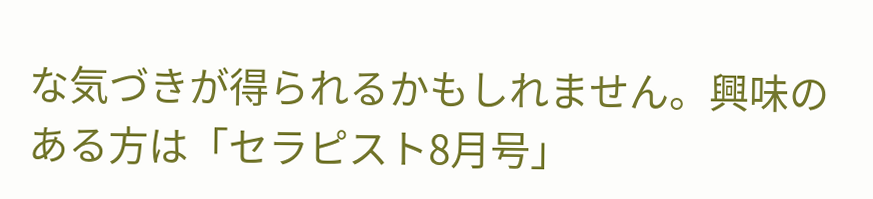な気づきが得られるかもしれません。興味のある方は「セラピスト8月号」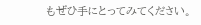もぜひ手にとってみてください。